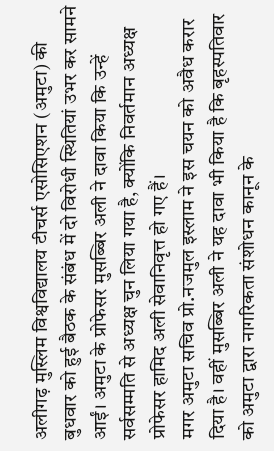अलीगढ़ मुस्लिम विश्वविद्यालय टीचर्स एसोसिएशन (अमुटा) की बुधवार को हुई बैठक के संबंध में दो विरोधी स्थितियां उभर कर सामने आईं। अमुटा के प्रोफेसर मुसब्बिर अली ने दावा किया कि उन्हें सर्वसम्मति से अध्यक्ष चुन लिया गया है, क्योंकि निवर्तमान अध्यक्ष प्रोफेसर हामिद अली सेवानिवृत्त हो गए हैं।
मगर अमुटा सचिव प्रो.नजमुल इस्लाम ने इस चयन को अवैध करार दिया है। वहीं मुसब्बिर अली ने यह दावा भी किया है कि बृहस्पतिवार को अमुटा द्वारा नागरिकता संशोधन कानून के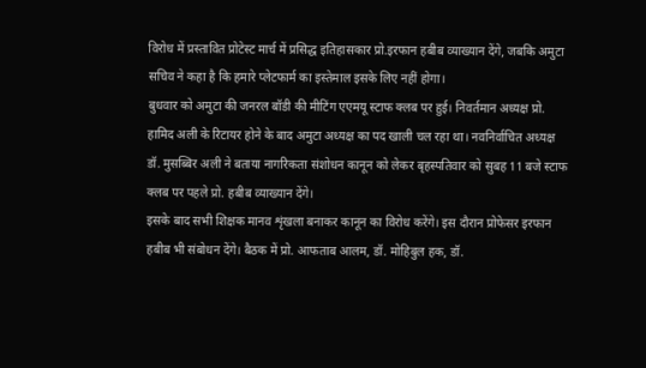विरोध में प्रस्तावित प्रोटेस्ट मार्च में प्रसिद्ध इतिहासकार प्रो.इरफान हबीब व्याख्यान देंगे, जबकि अमुटा सचिव ने कहा है कि हमारे प्लेटफार्म का इस्तेमाल इसके लिए नहीं होगा।
बुधवार को अमुटा की जनरल बॉडी की मीटिंग एएमयू स्टाफ क्लब पर हुई। निवर्तमान अध्यक्ष प्रो. हामिद अली के रिटायर होने के बाद अमुटा अध्यक्ष का पद खाली चल रहा था। नवनिर्वाचित अध्यक्ष डॉ. मुसब्बिर अली ने बताया नागरिकता संशोधन कानून को लेकर बृहस्पतिवार को सुबह 11 बजे स्टाफ क्लब पर पहले प्रो. हबीब व्याख्यान देंगे।
इसके बाद सभी शिक्षक मानव शृंखला बनाकर कानून का विरोध करेंगे। इस दौरान प्रोफेसर इरफान हबीब भी संबोधन देंगे। बैठक में प्रो. आफताब आलम, डॉ. मोहिबुल हक, डॉ.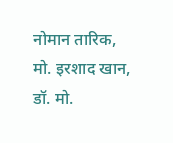नोमान तारिक, मो. इरशाद खान, डॉ. मो.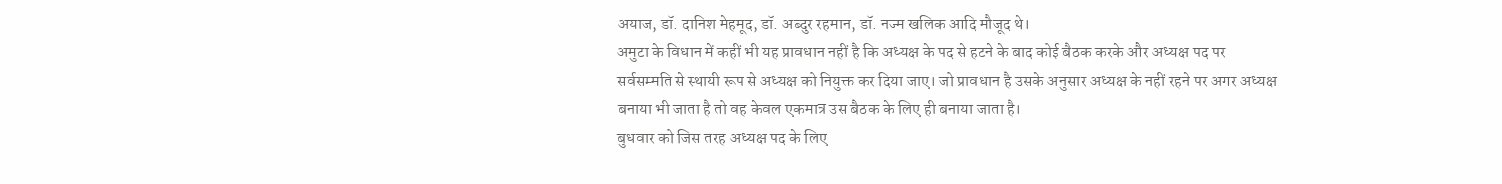अयाज, डॉ. दानिश मेहमूद, डॉ. अब्दुर रहमान, डॉ. नज्म खलिक आदि मौजूद थे।
अमुटा के विधान में कहीं भी यह प्रावधान नहीं है कि अध्यक्ष के पद से हटने के बाद कोई बैठक करके और अध्यक्ष पद पर सर्वसम्मति से स्थायी रूप से अध्यक्ष को नियुक्त कर दिया जाए। जो प्रावधान है उसके अनुसार अध्यक्ष के नहीं रहने पर अगर अध्यक्ष बनाया भी जाता है तो वह केवल एकमात्र उस बैठक के लिए ही बनाया जाता है।
बुधवार को जिस तरह अध्यक्ष पद के लिए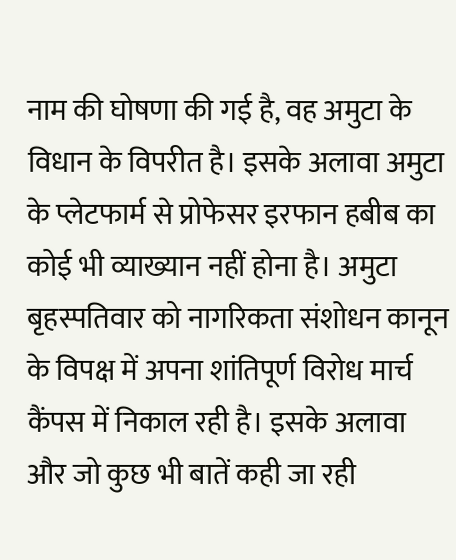नाम की घोषणा की गई है, वह अमुटा के विधान के विपरीत है। इसके अलावा अमुटा के प्लेटफार्म से प्रोफेसर इरफान हबीब का कोई भी व्याख्यान नहीं होना है। अमुटा बृहस्पतिवार को नागरिकता संशोधन कानून के विपक्ष में अपना शांतिपूर्ण विरोध मार्च कैंपस में निकाल रही है। इसके अलावा और जो कुछ भी बातें कही जा रही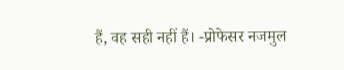हैं, वह सही नहीं हैं। -प्रोफेसर नजमुल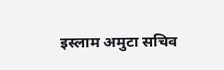इस्लाम अमुटा सचिव